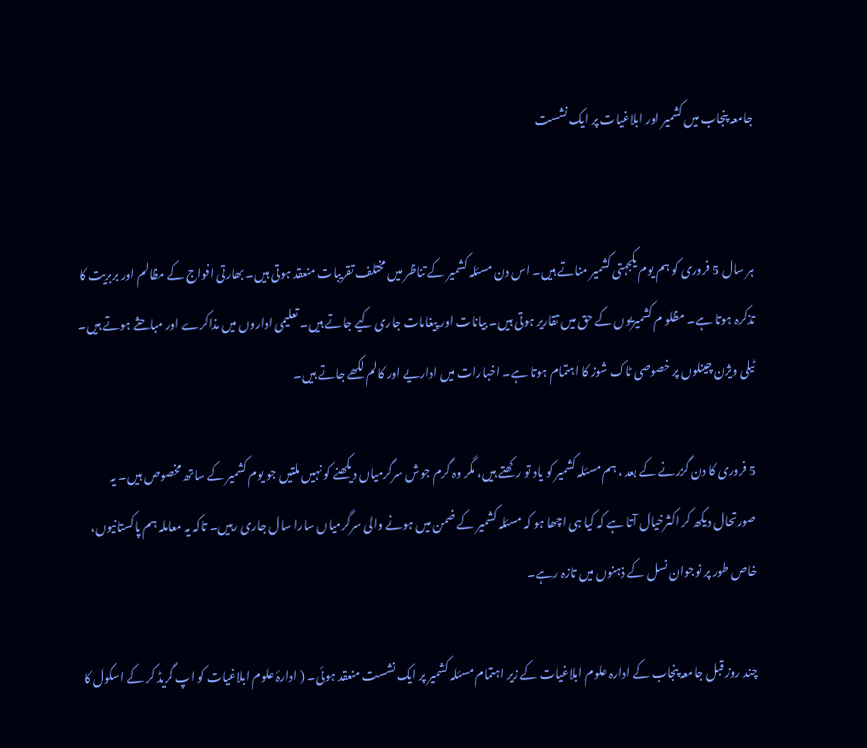جامعہ پنجاب میں کشمیر اور ابلاغیات پر ایک نشست


ہر سال 5 فروری کو ہم یوم یکجہتی کشمیر مناتے ہیں۔ اس دن مسئلہ کشمیر کے تناظر میں مختلف تقریبات منعقد ہوتی ہیں۔ بھارتی افواج کے مظالم اور بربریت کا تذکرہ ہوتا ہے۔ مظلو م کشمیریوں کے حق میں تقاریر ہوتی ہیں۔ بیانات اور پیغامات جاری کیے جاتے ہیں۔ تعلیمی اداروں میں مذاکرے اور مباحثے ہوتے ہیں۔ ٹیلی ویژن چینلوں پر خصوصی ٹاک شوز کا اہتمام ہوتا ہے۔ اخبارات میں اداریے اور کالم لکھے جاتے ہیں۔

5 فروری کا دن گزرنے کے بعد ، ہم مسئلہ کشمیر کو یاد تو رکھتے ہیں، مگر وہ گرم جوش سرگرمیاں دیکھنے کو نہیں ملتیں جو یوم کشمیر کے ساتھ مخصوص ہیں۔ یہ صورتحال دیکھ کر اکثرخیال آتا ہے کہ کیا ہی اچھا ہو کہ مسئلہ کشمیر کے ضمن میں ہونے والی سرگرمیاں سارا سال جاری رہیں۔ تاکہ یہ معاملہ ہم پاکستانیوں، خاص طور پر نوجوان نسل کے ذہنوں میں تازہ رہے۔

چند روز قبل جامعہ پنجاب کے ادارہ علوم ابلاغیات کے زیر اہتمام مسئلہ کشمیر پر ایک نشست منعقد ہوئی۔ ( ادارۂ علوم ابلاغیات کو اپ گریڈ کر کے اسکول کا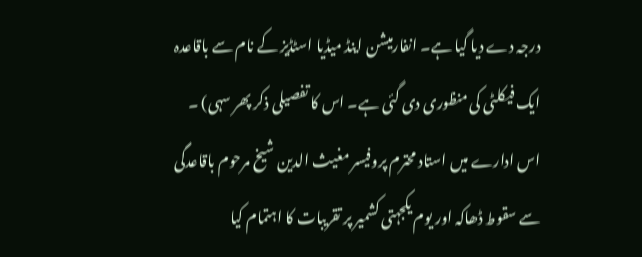درجہ دے دیا گیا ہے۔ انفارمیشن اینڈ میڈیا اسٹڈیز کے نام سے باقاعدہ ایک فیکلٹی کی منظوری دی گئی ہے۔ اس کا تفصیلی ذکر پھر سہی) ۔ اس ادارے میں استاد محترم پروفیسر مغیث الدین شیخ مرحوم باقاعدگی سے سقوط ڈھاکہ اور یوم یکجہتی کشمیر پر تقریبات کا اہتمام کیا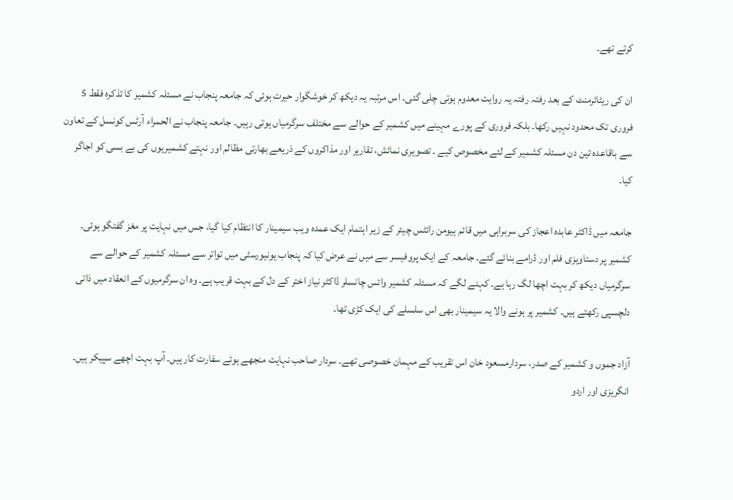کرتے تھے۔

ان کی ریٹائرمنٹ کے بعد رفتہ رفتہ یہ روایت معدوم ہوتی چلی گئی۔ اس مرتبہ یہ دیکھ کر خوشگوار حیرت ہوئی کہ جامعہ پنجاب نے مسئلہ کشمیر کا تذکرہ فقط 5 فروری تک محدود نہیں رکھا۔ بلکہ فروری کے پورے مہینے میں کشمیر کے حوالے سے مختلف سرگرمیاں ہوتی رہیں۔ جامعہ پنجاب نے الحمراء آرٹس کونسل کے تعاون سے باقاعدہ تین دن مسئلہ کشمیر کے لئے مخصوص کیے ۔ تصویری نمائش، تقاریر اور مذاکروں کے ذریعے بھارتی مظالم اور نہتے کشمیریوں کی بے بسی کو اجاگر کیا۔

جامعہ میں ڈاکٹر عابدہ اعجاز کی سربراہی میں قائم ہیومن رائٹس چیئر کے زیر اہتمام ایک عمدہ ویب سیمینار کا انتظام کیا گیا، جس میں نہایت پر مغز گفتگو ہوئی۔ کشمیر پر دستاویزی فلم اور ڈرامے بنائے گئے۔ جامعہ کے ایک پروفیسر سے میں نے عرض کیا کہ پنجاب یونیورسٹی میں تواتر سے مسئلہ کشمیر کے حوالے سے سرگرمیاں دیکھ کر بہت اچھا لگ رہا ہے۔ کہنے لگے کہ مسئلہ کشمیر وائس چانسلر ڈاکٹر نیاز اختر کے دل کے بہت قریب ہے۔ وہ ان سرگرمیوں کے انعقاد میں ذاتی دلچسپی رکھتے ہیں۔ کشمیر پر ہونے والا یہ سیمینار بھی اس سلسلے کی ایک کڑی تھا۔

آزاد جموں و کشمیر کے صدر، سردارمسعود خان اس تقریب کے مہمان خصوصی تھے۔ سردار صاحب نہایت منجھے ہوئے سفارت کار ہیں۔ آپ بہت اچھے سپیکر ہیں۔ انگریزی اور اردو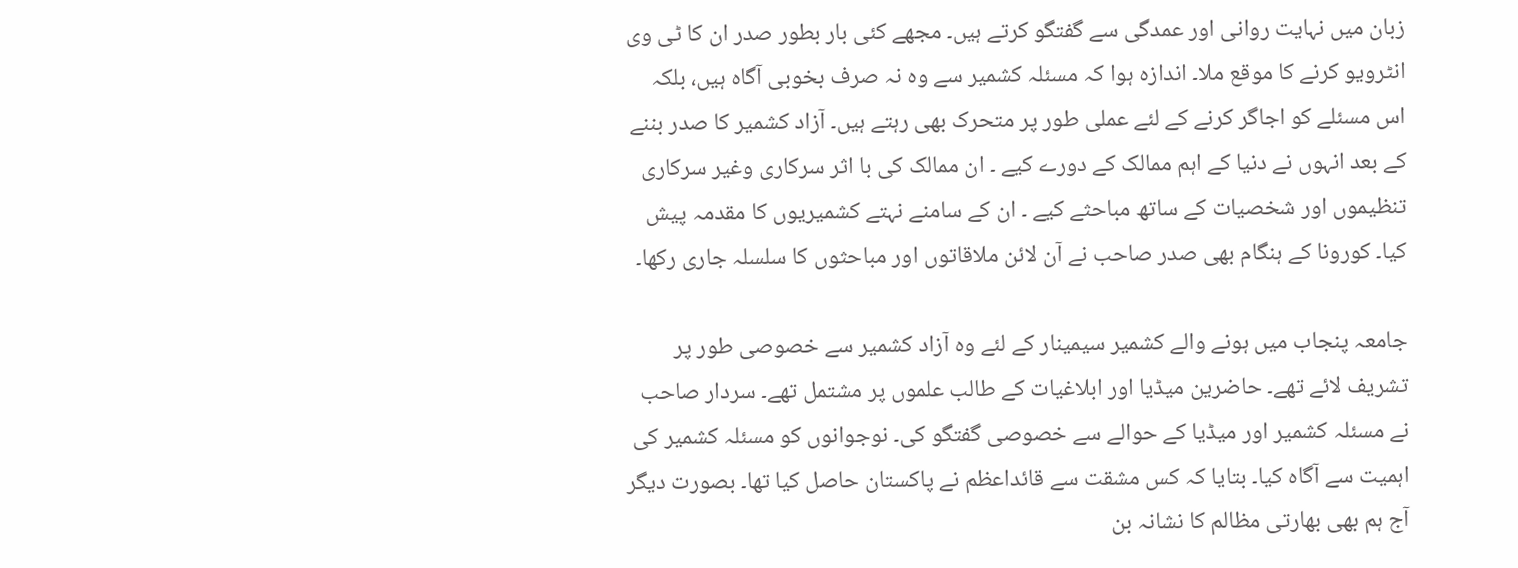زبان میں نہایت روانی اور عمدگی سے گفتگو کرتے ہیں۔ مجھے کئی بار بطور صدر ان کا ٹی وی انٹرویو کرنے کا موقع ملا۔ اندازہ ہوا کہ مسئلہ کشمیر سے وہ نہ صرف بخوبی آگاہ ہیں، بلکہ اس مسئلے کو اجاگر کرنے کے لئے عملی طور پر متحرک بھی رہتے ہیں۔ آزاد کشمیر کا صدر بننے کے بعد انہوں نے دنیا کے اہم ممالک کے دورے کیے ۔ ان ممالک کی با اثر سرکاری وغیر سرکاری تنظیموں اور شخصیات کے ساتھ مباحثے کیے ۔ ان کے سامنے نہتے کشمیریوں کا مقدمہ پیش کیا۔ کورونا کے ہنگام بھی صدر صاحب نے آن لائن ملاقاتوں اور مباحثوں کا سلسلہ جاری رکھا۔

جامعہ پنجاب میں ہونے والے کشمیر سیمینار کے لئے وہ آزاد کشمیر سے خصوصی طور پر تشریف لائے تھے۔ حاضرین میڈیا اور ابلاغیات کے طالب علموں پر مشتمل تھے۔ سردار صاحب نے مسئلہ کشمیر اور میڈیا کے حوالے سے خصوصی گفتگو کی۔ نوجوانوں کو مسئلہ کشمیر کی اہمیت سے آگاہ کیا۔ بتایا کہ کس مشقت سے قائداعظم نے پاکستان حاصل کیا تھا۔ بصورت دیگر آج ہم بھی بھارتی مظالم کا نشانہ بن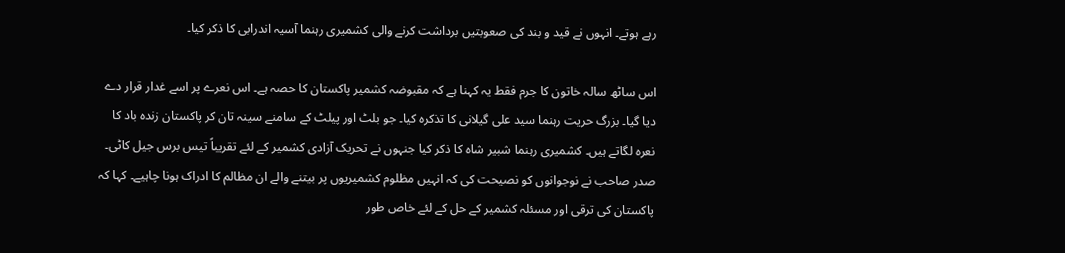رہے ہوتے۔ انہوں نے قید و بند کی صعوبتیں برداشت کرنے والی کشمیری رہنما آسیہ اندرابی کا ذکر کیا۔

اس ساٹھ سالہ خاتون کا جرم فقط یہ کہنا ہے کہ مقبوضہ کشمیر پاکستان کا حصہ ہے۔ اس نعرے پر اسے غدار قرار دے دیا گیا۔ بزرگ حریت رہنما سید علی گیلانی کا تذکرہ کیا۔ جو بلٹ اور پیلٹ کے سامنے سینہ تان کر پاکستان زندہ باد کا نعرہ لگاتے ہیں۔ کشمیری رہنما شبیر شاہ کا ذکر کیا جنہوں نے تحریک آزادی کشمیر کے لئے تقریباً تیس برس جیل کاٹی۔ صدر صاحب نے نوجوانوں کو نصیحت کی کہ انہیں مظلوم کشمیریوں پر بیتنے والے ان مظالم کا ادراک ہونا چاہیے۔ کہا کہ پاکستان کی ترقی اور مسئلہ کشمیر کے حل کے لئے خاص طور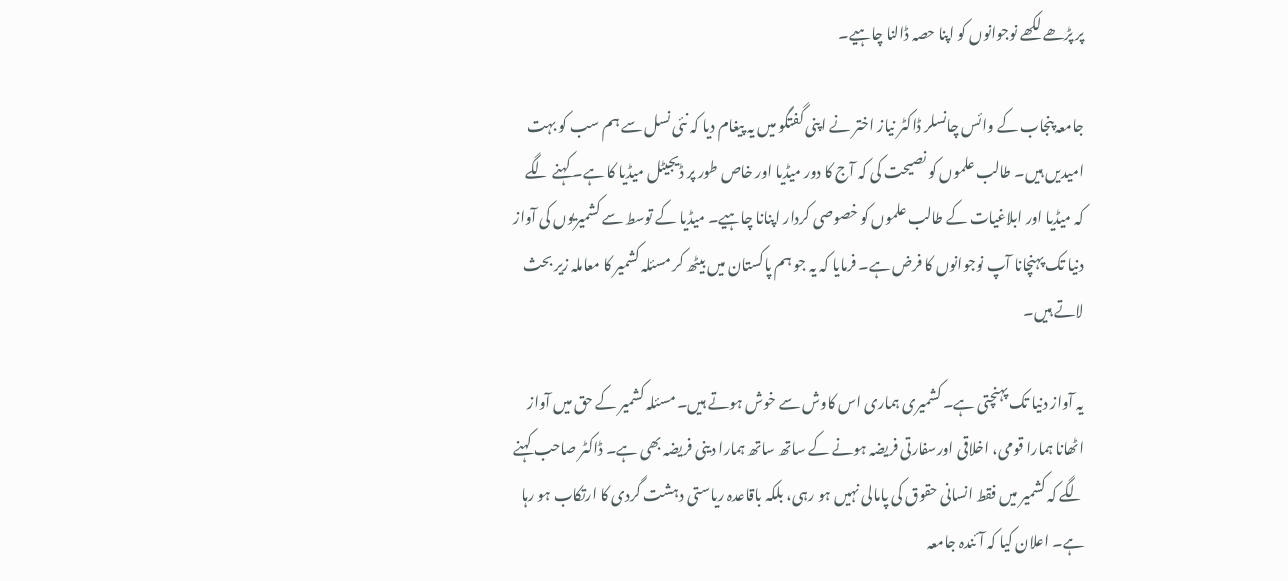پر پڑھے لکھے نوجوانوں کو اپنا حصہ ڈالنا چاہیے۔

جامعہ پنجاب کے وائس چانسلر ڈاکٹر نیاز اختر نے اپنی گفتگو میں یہ پیغام دیا کہ نئی نسل سے ہم سب کو بہت امیدیں ہیں۔ طالب علموں کو نصیحت کی کہ آج کا دور میڈیا اور خاص طور پر ڈیجیٹل میڈیا کا ہے۔ کہنے لگے کہ میڈیا اور ابلاغیات کے طالب علموں کو خصوصی کردار اپنانا چاہیے۔ میڈیا کے توسط سے کشمیریوں کی آواز دنیا تک پہنچانا آپ نوجوانوں کا فرض ہے۔ فرمایا کہ یہ جو ہم پاکستان میں بیٹھ کر مسئلہ کشمیر کا معاملہ زیر بحث لاتے ہیں۔

یہ آواز دنیا تک پہنچتی ہے۔ کشمیری ہماری اس کاوش سے خوش ہوتے ہیں۔ مسئلہ کشمیر کے حق میں آواز اٹھانا ہمارا قومی، اخلاقی اورسفارتی فریضہ ہونے کے ساتھ ساتھ ہمارا دینی فریضہ بھی ہے۔ ڈاکٹر صاحب کہنے لگے کہ کشمیر میں فقط انسانی حقوق کی پامالی نہیں ہو رہی، بلکہ باقاعدہ ریاستی دہشت گردی کا ارتکاب ہو رہا ہے۔ اعلان کیا کہ آئندہ جامعہ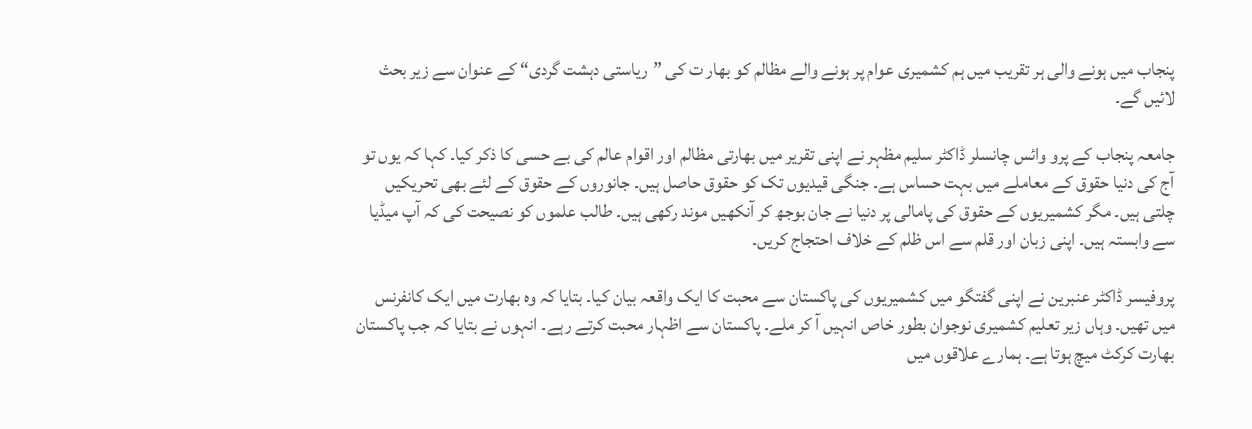پنجاب میں ہونے والی ہر تقریب میں ہم کشمیری عوام پر ہونے والے مظالم کو بھار ت کی ”ریاستی دہشت گردی“ کے عنوان سے زیر بحث لائیں گے۔

جامعہ پنجاب کے پرو وائس چانسلر ڈاکٹر سلیم مظہر نے اپنی تقریر میں بھارتی مظالم اور اقوام عالم کی بے حسی کا ذکر کیا۔ کہا کہ یوں تو آج کی دنیا حقوق کے معاملے میں بہت حساس ہے۔ جنگی قیدیوں تک کو حقوق حاصل ہیں۔ جانوروں کے حقوق کے لئے بھی تحریکیں چلتی ہیں۔ مگر کشمیریوں کے حقوق کی پامالی پر دنیا نے جان بوجھ کر آنکھیں موند رکھی ہیں۔ طالب علموں کو نصیحت کی کہ آپ میڈیا سے وابستہ ہیں۔ اپنی زبان اور قلم سے اس ظلم کے خلاف احتجاج کریں۔

پروفیسر ڈاکٹر عنبرین نے اپنی گفتگو میں کشمیریوں کی پاکستان سے محبت کا ایک واقعہ بیان کیا۔ بتایا کہ وہ بھارت میں ایک کانفرنس میں تھیں۔ وہاں زیر تعلیم کشمیری نوجوان بطور خاص انہیں آ کر ملے۔ پاکستان سے اظہار محبت کرتے رہے۔ انہوں نے بتایا کہ جب پاکستان بھارت کرکٹ میچ ہوتا ہے۔ ہمارے علاقوں میں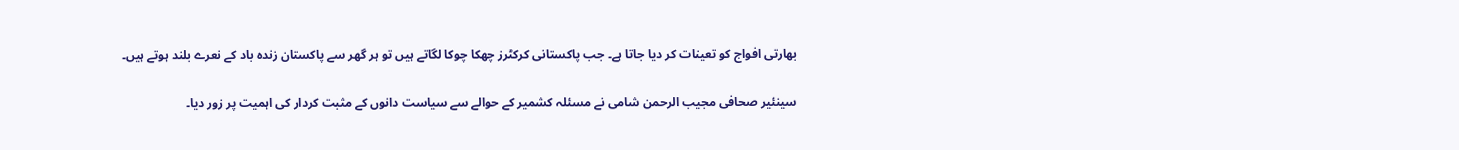بھارتی افواج کو تعینات کر دیا جاتا ہے۔ جب پاکستانی کرکٹرز چھکا چوکا لگاتے ہیں تو ہر گھر سے پاکستان زندہ باد کے نعرے بلند ہوتے ہیں۔

سینئیر صحافی مجیب الرحمن شامی نے مسئلہ کشمیر کے حوالے سے سیاست دانوں کے مثبت کردار کی اہمیت پر زور دیا۔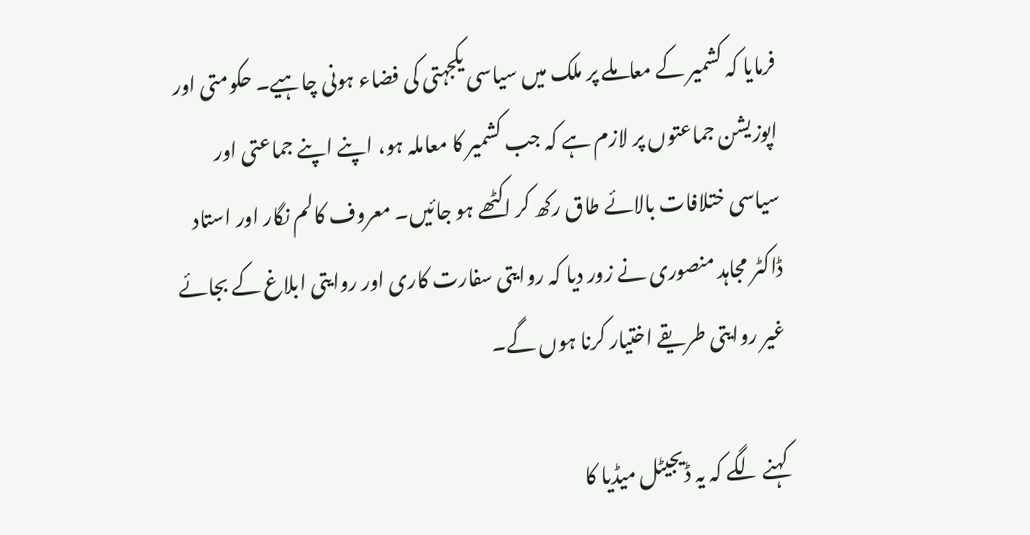فرمایا کہ کشمیر کے معاملے پر ملک میں سیاسی یکجہتی کی فضاء ہونی چاہیے۔ حکومتی اور اپوزیشن جماعتوں پر لازم ہے کہ جب کشمیر کا معاملہ ہو، اپنے اپنے جماعتی اور سیاسی ختلافات بالائے طاق رکھ کر اکٹھے ہو جائیں۔ معروف کالم نگار اور استاد ڈاکٹر مجاہد منصوری نے زور دیا کہ روایتی سفارت کاری اور روایتی ابلاغ کے بجائے غیر روایتی طریقے اختیار کرنا ہوں گے۔

کہنے لگے کہ یہ ڈیجیٹل میڈیا کا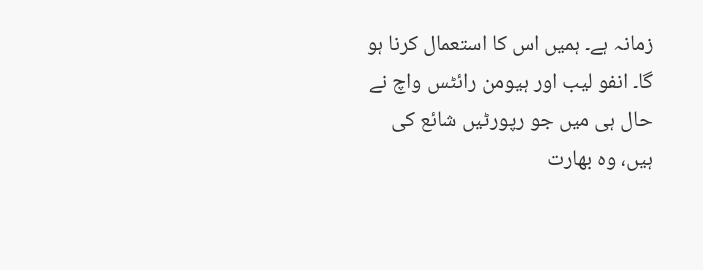زمانہ ہے۔ ہمیں اس کا استعمال کرنا ہو گا۔ انفو لیب اور ہیومن رائٹس واچ نے حال ہی میں جو رپورٹیں شائع کی ہیں، وہ بھارت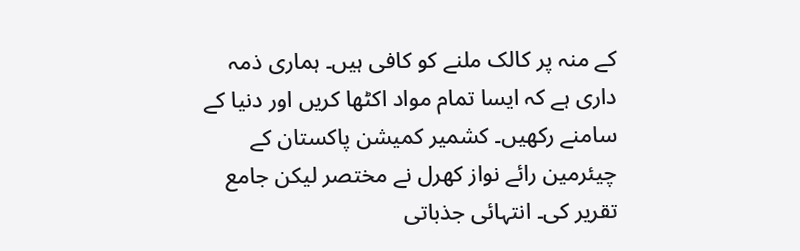کے منہ پر کالک ملنے کو کافی ہیں۔ ہماری ذمہ داری ہے کہ ایسا تمام مواد اکٹھا کریں اور دنیا کے سامنے رکھیں۔ کشمیر کمیشن پاکستان کے چیئرمین رائے نواز کھرل نے مختصر لیکن جامع تقریر کی۔ انتہائی جذباتی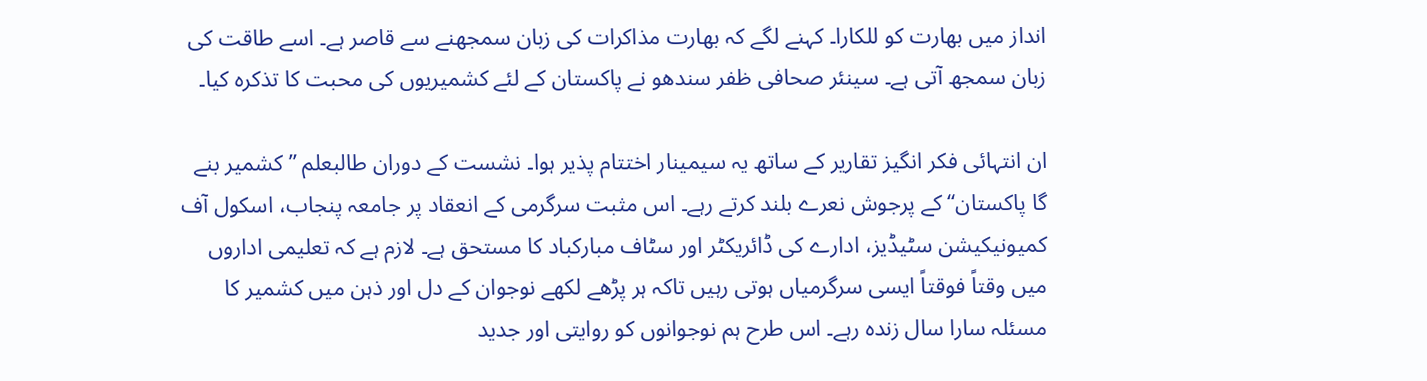انداز میں بھارت کو للکارا۔ کہنے لگے کہ بھارت مذاکرات کی زبان سمجھنے سے قاصر ہے۔ اسے طاقت کی زبان سمجھ آتی ہے۔ سینئر صحافی ظفر سندھو نے پاکستان کے لئے کشمیریوں کی محبت کا تذکرہ کیا۔

ان انتہائی فکر انگیز تقاریر کے ساتھ یہ سیمینار اختتام پذیر ہوا۔ نشست کے دوران طالبعلم ”کشمیر بنے گا پاکستان“ کے پرجوش نعرے بلند کرتے رہے۔ اس مثبت سرگرمی کے انعقاد پر جامعہ پنجاب، اسکول آف کمیونیکیشن سٹیڈیز، ادارے کی ڈائریکٹر اور سٹاف مبارکباد کا مستحق ہے۔ لازم ہے کہ تعلیمی اداروں میں وقتاً فوقتاً ایسی سرگرمیاں ہوتی رہیں تاکہ ہر پڑھے لکھے نوجوان کے دل اور ذہن میں کشمیر کا مسئلہ سارا سال زندہ رہے۔ اس طرح ہم نوجوانوں کو روایتی اور جدید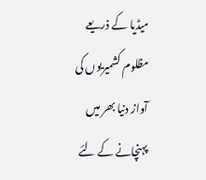میڈیا کے ذریعے مظلوم کشمیریوں کی آواز دنیا بھر میں پہنچانے کے لئے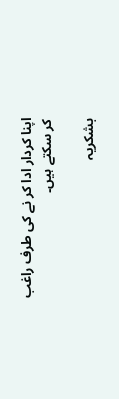اپنا کردار ادا کر نے کی طرف راغب کر سکتے ہیں۔

بشکریہ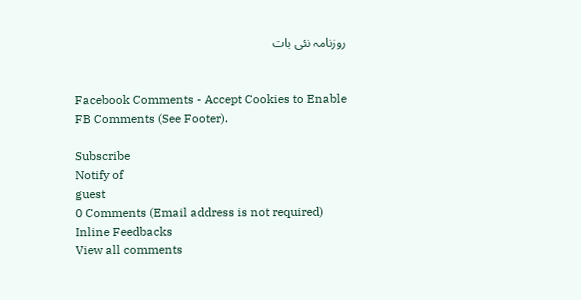روزنامہ نئی بات


Facebook Comments - Accept Cookies to Enable FB Comments (See Footer).

Subscribe
Notify of
guest
0 Comments (Email address is not required)
Inline Feedbacks
View all comments